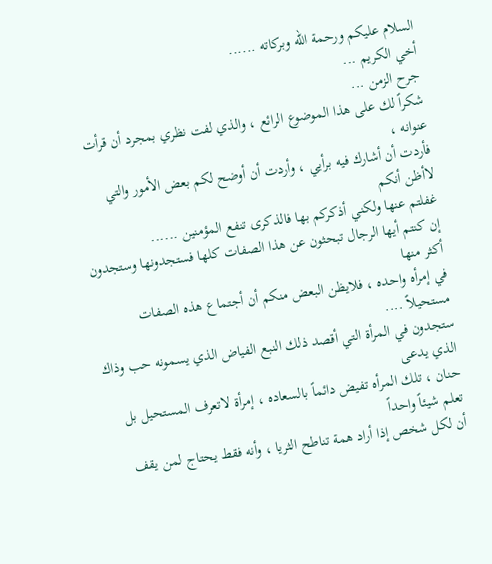السلام عليكم ورحمة الله وبركاته ......
أخي الكريم ...
جرح الزمن ...
شكراً لك على هذا الموضوع الرائع ، والذي لفت نظري بمجرد أن قرأت عنوانه ،
فأردت أن أشارك فيه برأيي ، وأردت أن أوضح لكم بعض الأمور والتي لاأظن أنكم
غفلتم عنها ولكني أذكركم بها فالذكرى تنفع المؤمنين ......
إن كنتم أيها الرجال تبحثون عن هذا الصفات كلها فستجدونها وستجدون أكثر منها
في إمرأه واحده ، فلايظن البعض منكم أن أجتماع هذه الصفات مستحيلاً ....
ستجدون في المرأة التي أقصد ذلك النبع الفياض الذي يسمونه حب وذاك الذي يدعى
حنان ، تلك المرأه تفيض دائماً بالسعاده ، إمرأة لاتعرف المستحيل بل تعلم شيئاً واحداً
أن لكل شخص إذا أراد همة تناطح الثريا ، وأنه فقط يحتاج لمن يقف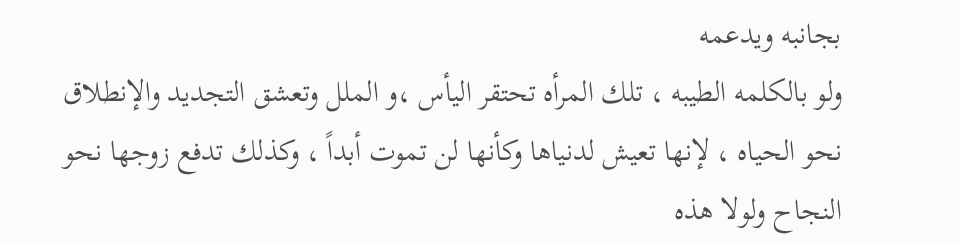بجانبه ويدعمه
ولو بالكلمه الطيبه ، تلك المرأه تحتقر اليأس ،و الملل وتعشق التجديد والإنطلاق
نحو الحياه ، لإنها تعيش لدنياها وكأنها لن تموت أبداً ، وكذلك تدفع زوجها نحو
النجاح ولولا هذه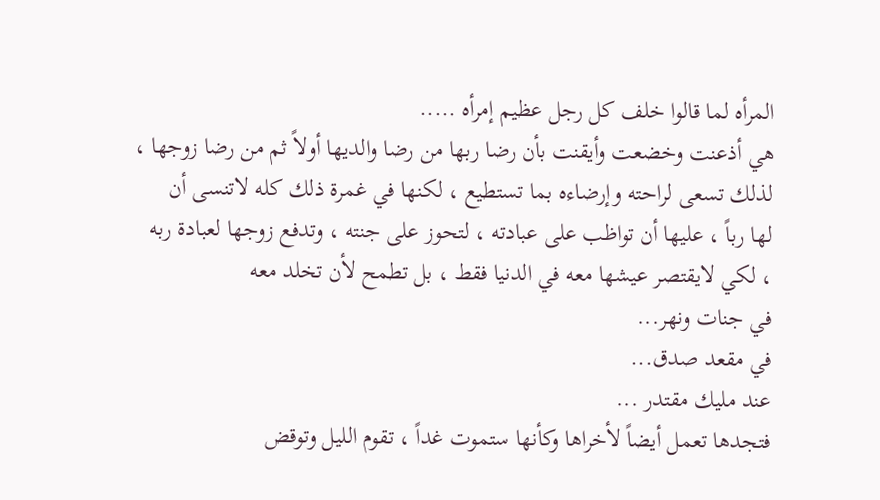المرأه لما قالوا خلف كل رجل عظيم إمرأه .....
هي أذعنت وخضعت وأيقنت بأن رضا ربها من رضا والديها أولاً ثم من رضا زوجها ،
لذلك تسعى لراحته وإرضاءه بما تستطيع ، لكنها في غمرة ذلك كله لاتنسى أن
لها رباً ، عليها أن تواظب على عبادته ، لتحوز على جنته ، وتدفع زوجها لعبادة ربه
، لكي لايقتصر عيشها معه في الدنيا فقط ، بل تطمح لأن تخلد معه
في جنات ونهر...
في مقعد صدق...
عند مليك مقتدر ...
فتجدها تعمل أيضاً لأخراها وكأنها ستموت غداً ، تقوم الليل وتوقض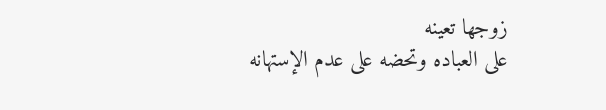زوجها تعينه
على العباده وتحضه على عدم الإستهانه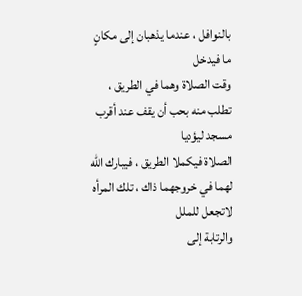بالنوافل ، عندما يذهبان إلى مكانٍ ما فيدخل
وقت الصلاة وهما في الطريق ، تطلب منه بحب أن يقف عند أقرب مسجد ليؤديا
الصلاة فيكملا الطريق ، فيبارك الله لهما في خروجهما ذاك ، تلك المرأه لاتجعل للملل
والرتابة إلى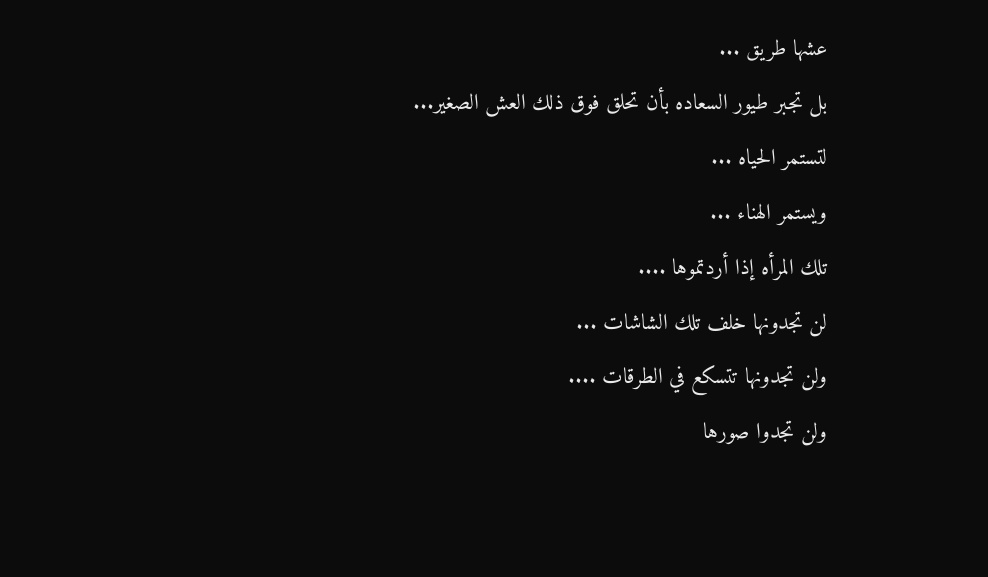عشها طريق ...
بل تجبر طيور السعاده بأن تحلق فوق ذلك العش الصغير...
لتستمر الحياه ...
ويستمر الهناء ...
تلك المرأه إذا أردتموها ....
لن تجدونها خلف تلك الشاشات ...
ولن تجدونها تتسكع في الطرقات ....
ولن تجدوا صورها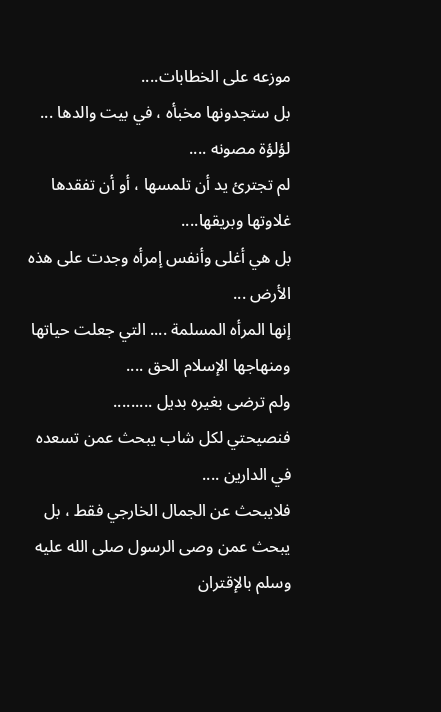موزعه على الخطابات....
بل ستجدونها مخبأه ، في بيت والدها ...
لؤلؤة مصونه ....
لم تجترئ يد أن تلمسها ، أو أن تفقدها غلاوتها وبريقها....
بل هي أغلى وأنفس إمرأه وجدت على هذه الأرض ...
إنها المرأه المسلمة .... التي جعلت حياتها ومنهاجها الإسلام الحق ....
ولم ترضى بغيره بديل .........
فنصيحتي لكل شاب يبحث عمن تسعده في الدارين ....
فلايبحث عن الجمال الخارجي فقط ، بل يبحث عمن وصى الرسول صلى الله عليه وسلم بالإقتران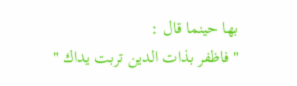بها حينما قال :
" فاظفر بذات الدين تربت يداك "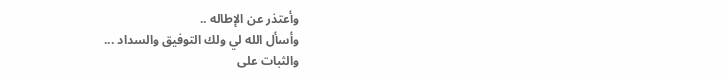وأعتذر عن الإطاله ..
وأسأل الله لي ولك التوفيق والسداد ...
والثبات على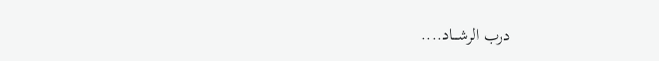درب الرشـــاد....